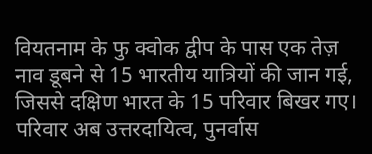वियतनाम के फु क्वोक द्वीप के पास एक तेज़ नाव डूबने से 15 भारतीय यात्रियों की जान गई, जिससे दक्षिण भारत के 15 परिवार बिखर गए। परिवार अब उत्तरदायित्व, पुनर्वास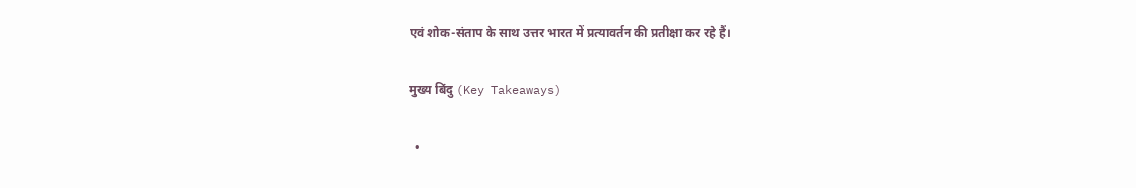एवं शोक-संताप के साथ उत्तर भारत में प्रत्यावर्तन की प्रतीक्षा कर रहे हैं।

मुख्य बिंदु (Key Takeaways)

  •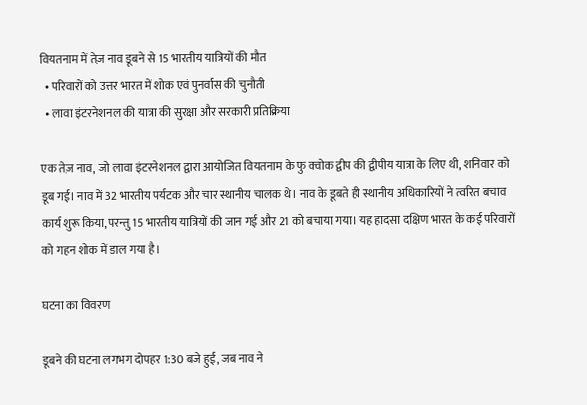वियतनाम में तेज़ नाव डूबने से 15 भारतीय यात्रियों की मौत
  • परिवारों को उत्तर भारत में शोक एवं पुनर्वास की चुनौती
  • लावा इंटरनेशनल की यात्रा की सुरक्षा और सरकारी प्रतिक्रिया

एक तेज़ नाव, जो लावा इंटरनेशनल द्वारा आयोजित वियतनाम के फु क्वोक द्वीप की द्वीपीय यात्रा के लिए थी, शनिवार को डूब गई। नाव में 32 भारतीय पर्यटक और चार स्थानीय चालक थे। नाव के डूबते ही स्थानीय अधिकारियों ने त्वरित बचाव कार्य शुरू किया, परन्तु 15 भारतीय यात्रियों की जान गई और 21 को बचाया गया। यह हादसा दक्षिण भारत के कई परिवारों को गहन शोक में डाल गया है।

घटना का विवरण

डूबने की घटना लगभग दोपहर 1:30 बजे हुई, जब नाव ने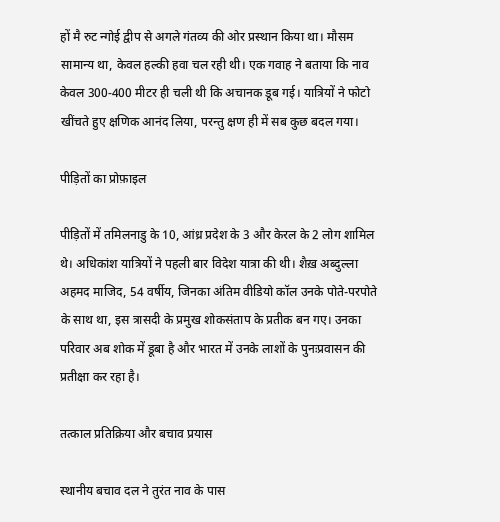हों मै रुट न्गोई द्वीप से अगले गंतव्य की ओर प्रस्थान किया था। मौसम सामान्य था, केवल हल्की हवा चल रही थी। एक गवाह ने बताया कि नाव केवल 300‑400 मीटर ही चली थी कि अचानक डूब गई। यात्रियों ने फोटो खींचते हुए क्षणिक आनंद लिया, परन्तु क्षण ही में सब कुछ बदल गया।

पीड़ितों का प्रोफ़ाइल

पीड़ितों में तमिलनाडु के 10, आंध्र प्रदेश के 3 और केरल के 2 लोग शामिल थे। अधिकांश यात्रियों ने पहली बार विदेश यात्रा की थी। शैख़ अब्दुल्ला अहमद माजिद, 54 वर्षीय, जिनका अंतिम वीडियो कॉल उनके पोते-परपोते के साथ था, इस त्रासदी के प्रमुख शोकसंताप के प्रतीक बन गए। उनका परिवार अब शोक में डूबा है और भारत में उनके लाशों के पुनःप्रवासन की प्रतीक्षा कर रहा है।

तत्काल प्रतिक्रिया और बचाव प्रयास

स्थानीय बचाव दल ने तुरंत नाव के पास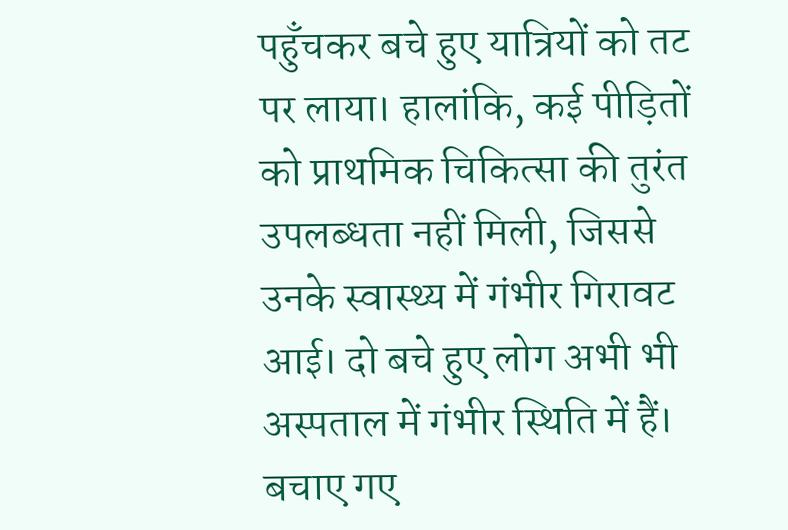पहुँचकर बचे हुए यात्रियों को तट पर लाया। हालांकि, कई पीड़ितों को प्राथमिक चिकित्सा की तुरंत उपलब्धता नहीं मिली, जिससे उनके स्वास्थ्य में गंभीर गिरावट आई। दो बचे हुए लोग अभी भी अस्पताल में गंभीर स्थिति में हैं। बचाए गए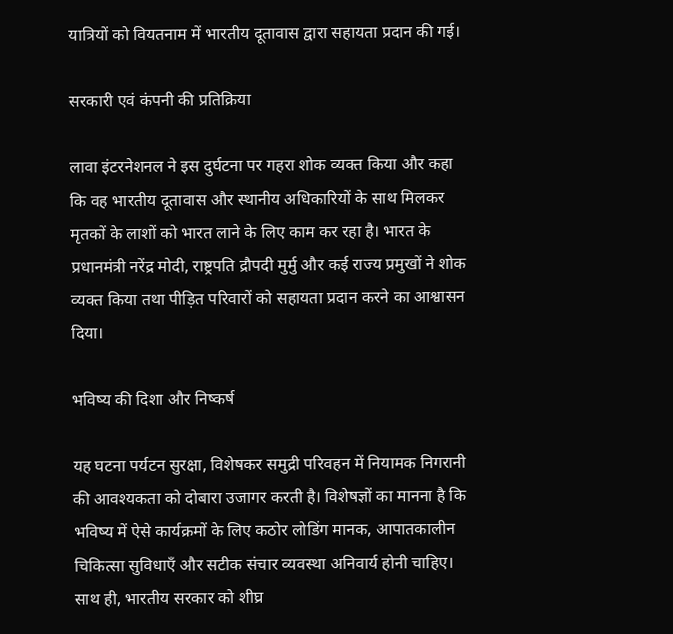यात्रियों को वियतनाम में भारतीय दूतावास द्वारा सहायता प्रदान की गई।

सरकारी एवं कंपनी की प्रतिक्रिया

लावा इंटरनेशनल ने इस दुर्घटना पर गहरा शोक व्यक्त किया और कहा कि वह भारतीय दूतावास और स्थानीय अधिकारियों के साथ मिलकर मृतकों के लाशों को भारत लाने के लिए काम कर रहा है। भारत के प्रधानमंत्री नरेंद्र मोदी, राष्ट्रपति द्रौपदी मुर्मु और कई राज्य प्रमुखों ने शोक व्यक्त किया तथा पीड़ित परिवारों को सहायता प्रदान करने का आश्वासन दिया।

भविष्य की दिशा और निष्कर्ष

यह घटना पर्यटन सुरक्षा, विशेषकर समुद्री परिवहन में नियामक निगरानी की आवश्यकता को दोबारा उजागर करती है। विशेषज्ञों का मानना है कि भविष्य में ऐसे कार्यक्रमों के लिए कठोर लोडिंग मानक, आपातकालीन चिकित्सा सुविधाएँ और सटीक संचार व्यवस्था अनिवार्य होनी चाहिए। साथ ही, भारतीय सरकार को शीघ्र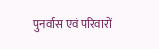पुनर्वास एवं परिवारों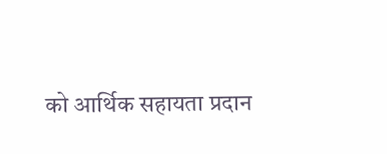को आर्थिक सहायता प्रदान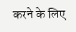करने के लिए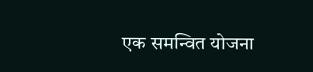एक समन्वित योजना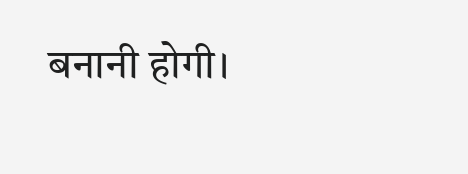बनानी होगी।